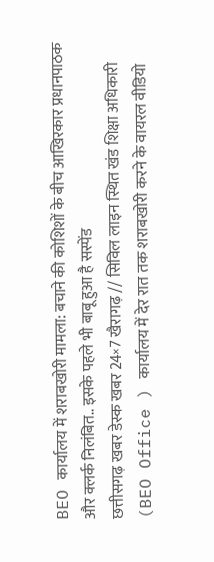BEO कार्यालय में शराबखोरी मामला: बचाने की कोशिशों के बीच आखिरकार प्रधानपाठक और क्लर्क निलंबित.. इसके पहले भी बाबू हुआ है सस्पेंड
छत्तीसगढ़ खबर डेस्क खबर 24×7 खैरागढ़ // सिविल लाइन स्थित खंड शिक्षा अधिकारी (BEO Office ) कार्यालय में देर रात तक शराबखोरी करने के वायरल वीडियो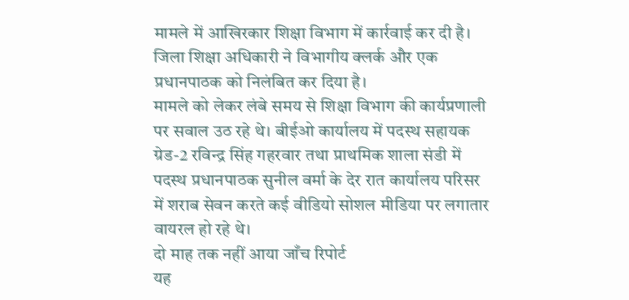मामले में आखिरकार शिक्षा विभाग में कार्रवाई कर दी है। जिला शिक्षा अधिकारी ने विभागीय क्लर्क और एक प्रधानपाठक को निलंबित कर दिया है।
मामले को लेकर लंबे समय से शिक्षा विभाग की कार्यप्रणाली पर सवाल उठ रहे थे। बीईओ कार्यालय में पदस्थ सहायक ग्रेड-2 रविन्द्र सिंह गहरवार तथा प्राथमिक शाला संडी में पदस्थ प्रधानपाठक सुनील वर्मा के देर रात कार्यालय परिसर में शराब सेवन करते कई वीडियो सोशल मीडिया पर लगातार वायरल हो रहे थे।
दो माह तक नहीं आया जाँच रिपोर्ट
यह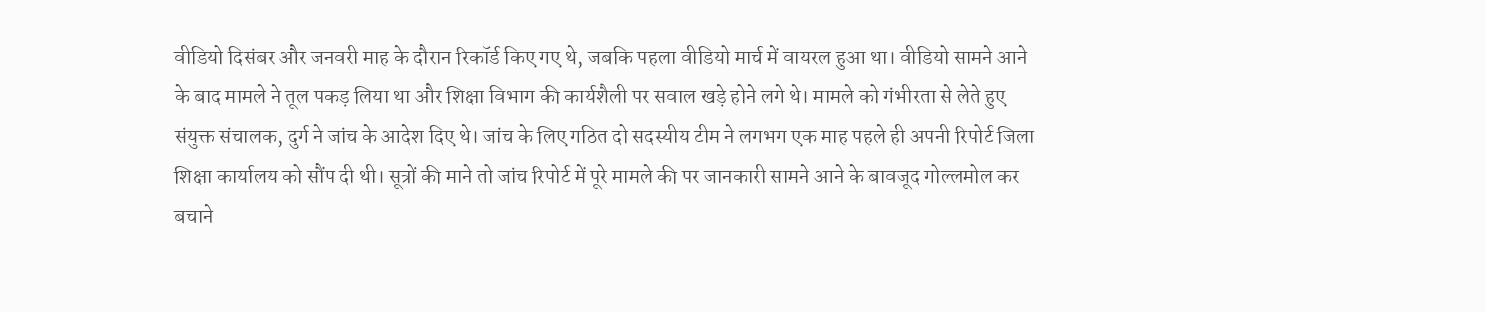वीडियो दिसंबर और जनवरी माह के दौरान रिकॉर्ड किए गए थे, जबकि पहला वीडियो मार्च में वायरल हुआ था। वीडियो सामने आने के बाद मामले ने तूल पकड़ लिया था और शिक्षा विभाग की कार्यशैली पर सवाल खड़े होने लगे थे। मामले को गंभीरता से लेते हुए संयुक्त संचालक, दुर्ग ने जांच के आदेश दिए थे। जांच के लिए गठित दो सदस्यीय टीम ने लगभग एक माह पहले ही अपनी रिपोर्ट जिला शिक्षा कार्यालय को सौंप दी थी। सूत्रों की माने तो जांच रिपोर्ट में पूरे मामले की पर जानकारी सामने आने के बावजूद गोल्लमोल कर बचाने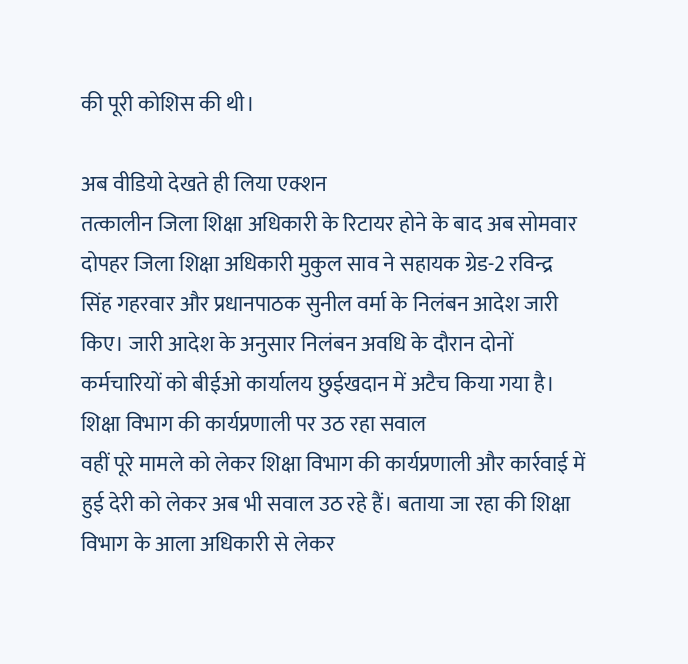की पूरी कोशिस की थी।

अब वीडियो देखते ही लिया एक्शन
तत्कालीन जिला शिक्षा अधिकारी के रिटायर होने के बाद अब सोमवार दोपहर जिला शिक्षा अधिकारी मुकुल साव ने सहायक ग्रेड-2 रविन्द्र सिंह गहरवार और प्रधानपाठक सुनील वर्मा के निलंबन आदेश जारी किए। जारी आदेश के अनुसार निलंबन अवधि के दौरान दोनों कर्मचारियों को बीईओ कार्यालय छुईखदान में अटैच किया गया है।
शिक्षा विभाग की कार्यप्रणाली पर उठ रहा सवाल
वहीं पूरे मामले को लेकर शिक्षा विभाग की कार्यप्रणाली और कार्रवाई में हुई देरी को लेकर अब भी सवाल उठ रहे हैं। बताया जा रहा की शिक्षा विभाग के आला अधिकारी से लेकर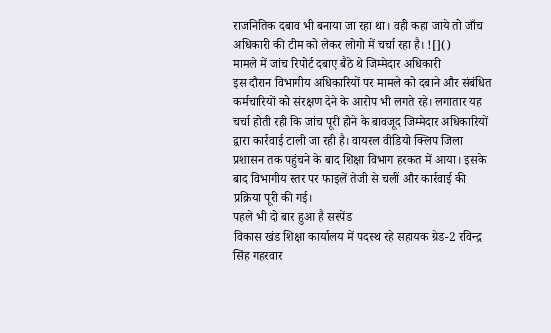राजनितिक दबाव भी बनाया जा रहा था। वही कहा जाये तो जाँच अधिकारी की टीम को लेकर लोगो में चर्चा रहा है। ![]()
मामले में जांच रिपोर्ट दबाए बैठे थे जिम्मेदार अधिकारी
इस दौरान विभागीय अधिकारियों पर मामले को दबाने और संबंधित कर्मचारियों को संरक्षण देने के आरोप भी लगते रहे। लगातार यह चर्चा होती रही कि जांच पूरी होने के बावजूद जिम्मेदार अधिकारियों द्वारा कार्रवाई टाली जा रही है। वायरल वीडियो क्लिप जिला प्रशासन तक पहुंचने के बाद शिक्षा विभाग हरकत में आया। इसके बाद विभागीय स्तर पर फाइलें तेजी से चलीं और कार्रवाई की प्रक्रिया पूरी की गई।
पहले भी दो बार हुआ है सस्पेंड
विकास खंड शिक्षा कार्यालय में पदस्थ रहे सहायक ग्रेड-2 रविन्द्र सिंह गहरवार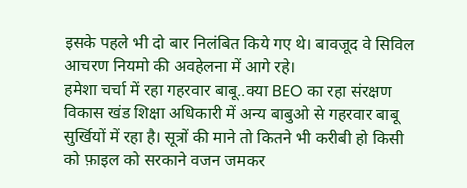इसके पहले भी दो बार निलंबित किये गए थे। बावजूद वे सिविल आचरण नियमो की अवहेलना में आगे रहे।
हमेशा चर्चा में रहा गहरवार बाबू..क्या BEO का रहा संरक्षण
विकास खंड शिक्षा अधिकारी में अन्य बाबुओ से गहरवार बाबू सुर्खियों में रहा है। सूत्रों की माने तो कितने भी करीबी हो किसी को फ़ाइल को सरकाने वजन जमकर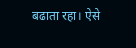बढाता रहा। ऐसे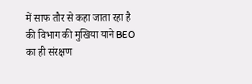में साफ तौर से कहा जाता रहा है की विभाग की मुखिया याने BEO का ही संरक्षण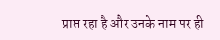प्राप्त रहा है और उनके नाम पर ही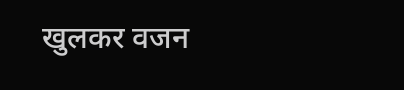खुलकर वजन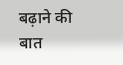बढ़ाने की बात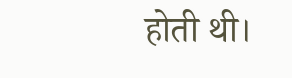होती थी।